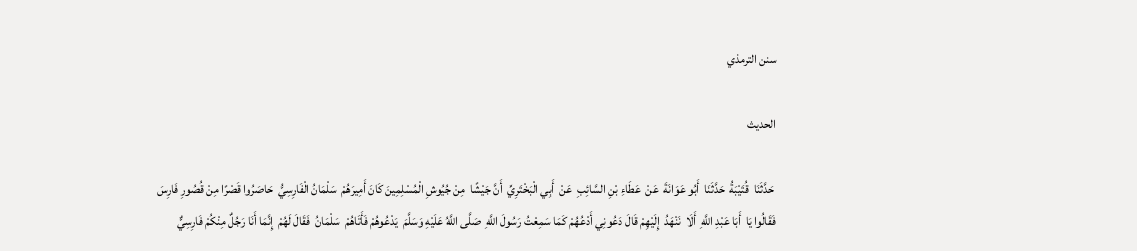سنن الترمذي

الحديث

 حَدَّثَنَا  قُتَيْبَةُ  حَدَّثَنَا  أَبُو عَوَانَةَ  عَنْ  عَطَاءِ بْنِ السَّائِبِ  عَنْ  أَبِي الْبَخْتَرِيِّ  أَنَّ جَيْشًا  مِنْ جُيُوشِ الْمُسْلِمِينَ كَانَ أَمِيرَهُمْ  سَلْمَانُ الْفَارِسِيُّ  حَاصَرُوا قَصْرًا مِنْ قُصُورِ فَارِسَ فَقَالُوا يَا  أَبَا عَبْدِ اللَّهِ  أَلَا  نَنْهَدُ  إِلَيْهِمْ قَالَ دَعُونِي أَدْعُهُمْ كَمَا سَمِعْتُ رَسُولَ اللَّهِ  صَلَّى اللَّهُ عَلَيْهِ وَسَلَّمَ  يَدْعُوهُمْ فَأَتَاهُمْ  سَلْمَانُ  فَقَالَ لَهُمْ  إِنَّمَا أَنَا رَجُلٌ مِنْكُمْ فَارِسِيٌّ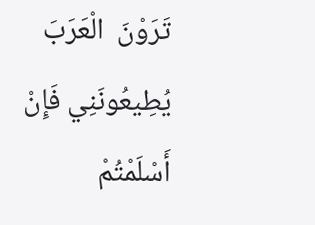تَرَوْنَ  الْعَرَبَ  يُطِيعُونَنِي فَإِنْ أَسْلَمْتُمْ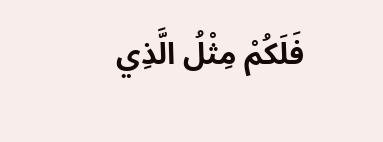فَلَكُمْ مِثْلُ الَّذِي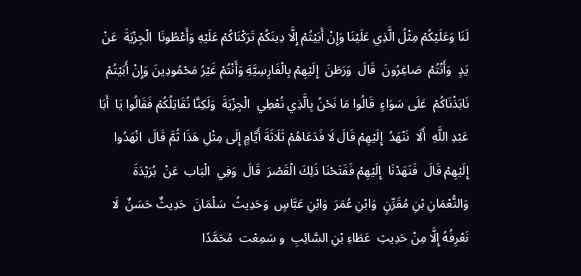لَنَا وَعَلَيْكُمْ مِثْلُ الَّذِي عَلَيْنَا وَإِنْ أَبَيْتُمْ إِلَّا دِينَكُمْ تَرَكْنَاكُمْ عَلَيْهِ وَأَعْطُونَا  الْجِزْيَةَ  عَنْ يَدٍ  وَأَنْتُمْ  صَاغِرُونَ  قَالَ  وَرَطَنَ  إِلَيْهِمْ بِالْفَارِسِيَّةِ وَأَنْتُمْ غَيْرُ مَحْمُودِينَ وَإِنْ أَبَيْتُمْ  نَابَذْنَاكُمْ  عَلَى سَوَاءٍ  قَالُوا مَا نَحْنُ بِالَّذِي نُعْطِي  الْجِزْيَةَ  وَلَكِنَّا نُقَاتِلُكُمْ فَقَالُوا يَا  أَبَا عَبْدِ اللَّهِ  أَلَا  نَنْهَدُ  إِلَيْهِمْ قَالَ لَا فَدَعَاهُمْ ثَلَاثَةَ أَيَّامٍ إِلَى مِثْلِ هَذَا ثُمَّ قَالَ  انْهَدُوا  إِلَيْهِمْ قَالَ  فَنَهَدْنَا  إِلَيْهِمْ فَفَتَحْنَا ذَلِكَ الْقَصْرَ  قَالَ  وَفِي  الْبَاب  عَنْ  بُرَيْدَةَ  وَالنُّعْمَانِ بْنِ مُقَرِّنٍ  وَابْنِ عُمَرَ  وَابْنِ عَبَّاسٍ  وَحَدِيثُ  سَلْمَانَ  حَدِيثٌ حَسَنٌ  لَا نَعْرِفُهُ إِلَّا مِنْ حَدِيثِ  عَطَاءِ بْنِ السَّائِبِ  و سَمِعْت  مُحَمَّدًا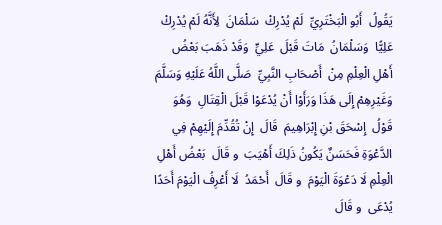يَقُولُ  أَبُو الْبَخْتَرِيِّ  لَمْ يُدْرِكْ  سَلْمَانَ  لِأَنَّهُ لَمْ يُدْرِكْ  عَلِيًّا  وَسَلْمَانُ  مَاتَ قَبْلَ  عَلِيٍّ  وَقَدْ ذَهَبَ بَعْضُ أَهْلِ الْعِلْمِ مِنْ  أَصْحَابِ النَّبِيِّ  صَلَّى اللَّهُ عَلَيْهِ وَسَلَّمَ  وَغَيْرِهِمْ إِلَى هَذَا وَرَأَوْا أَنْ يُدْعَوْا قَبْلَ الْقِتَالِ  وَهُوَ  قَوْلُ  إِسْحَقَ بْنِ إِبْرَاهِيمَ  قَالَ  إِنْ تُقُدِّمَ إِلَيْهِمْ فِي الدَّعْوَةِ فَحَسَنٌ يَكُونُ ذَلِكَ أَهْيَبَ  و قَالَ  بَعْضُ أَهْلِ الْعِلْمِ لَا دَعْوَةَ الْيَوْمَ  و قَالَ  أَحْمَدُ  لَا أَعْرِفُ الْيَوْمَ أَحَدًا يُدْعَى  و قَالَ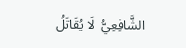الشَّافِعِيُّ  لَا يُقَاتَلُ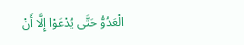الْعَدُوُّ حَتَّى يُدْعَوْا إِلَّا أَنْ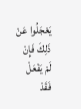يَعْجَلُوا عَنْ ذَلِكَ فَإِنْ لَمْ يَفْعَلْ فَقَدْ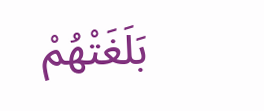بَلَغَتْهُمْ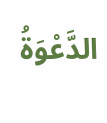الدَّعْوَةُ